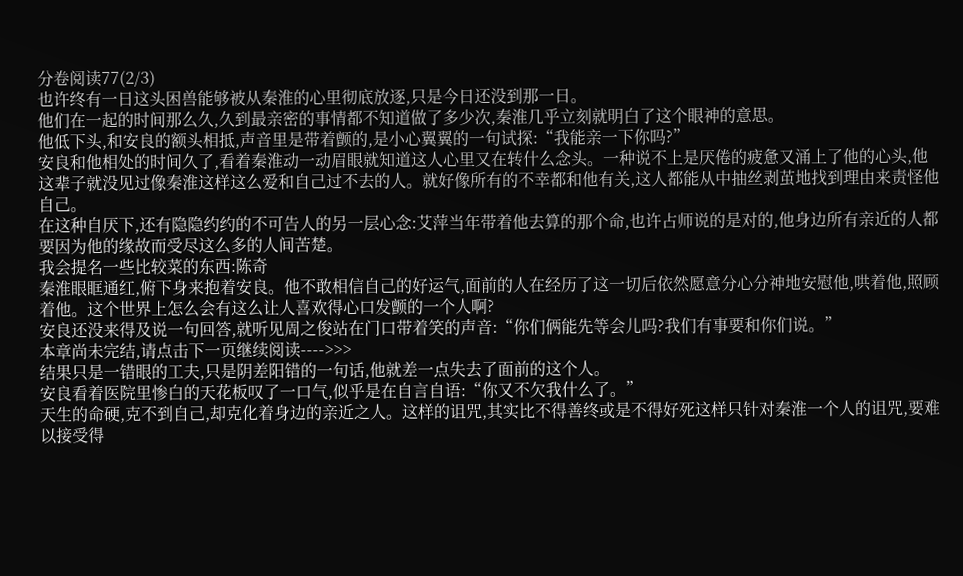分卷阅读77(2/3)
也许终有一日这头困兽能够被从秦淮的心里彻底放逐,只是今日还没到那一日。
他们在一起的时间那么久,久到最亲密的事情都不知道做了多少次,秦淮几乎立刻就明白了这个眼神的意思。
他低下头,和安良的额头相抵,声音里是带着颤的,是小心翼翼的一句试探:“我能亲一下你吗?”
安良和他相处的时间久了,看着秦淮动一动眉眼就知道这人心里又在转什么念头。一种说不上是厌倦的疲惫又涌上了他的心头,他这辈子就没见过像秦淮这样这么爱和自己过不去的人。就好像所有的不幸都和他有关,这人都能从中抽丝剥茧地找到理由来责怪他自己。
在这种自厌下,还有隐隐约约的不可告人的另一层心念:艾萍当年带着他去算的那个命,也许占师说的是对的,他身边所有亲近的人都要因为他的缘故而受尽这么多的人间苦楚。
我会提名一些比较菜的东西:陈奇
秦淮眼眶通红,俯下身来抱着安良。他不敢相信自己的好运气,面前的人在经历了这一切后依然愿意分心分神地安慰他,哄着他,照顾着他。这个世界上怎么会有这么让人喜欢得心口发颤的一个人啊?
安良还没来得及说一句回答,就听见周之俊站在门口带着笑的声音:“你们俩能先等会儿吗?我们有事要和你们说。”
本章尚未完结,请点击下一页继续阅读---->>>
结果只是一错眼的工夫,只是阴差阳错的一句话,他就差一点失去了面前的这个人。
安良看着医院里惨白的天花板叹了一口气,似乎是在自言自语:“你又不欠我什么了。”
天生的命硬,克不到自己,却克化着身边的亲近之人。这样的诅咒,其实比不得善终或是不得好死这样只针对秦淮一个人的诅咒,要难以接受得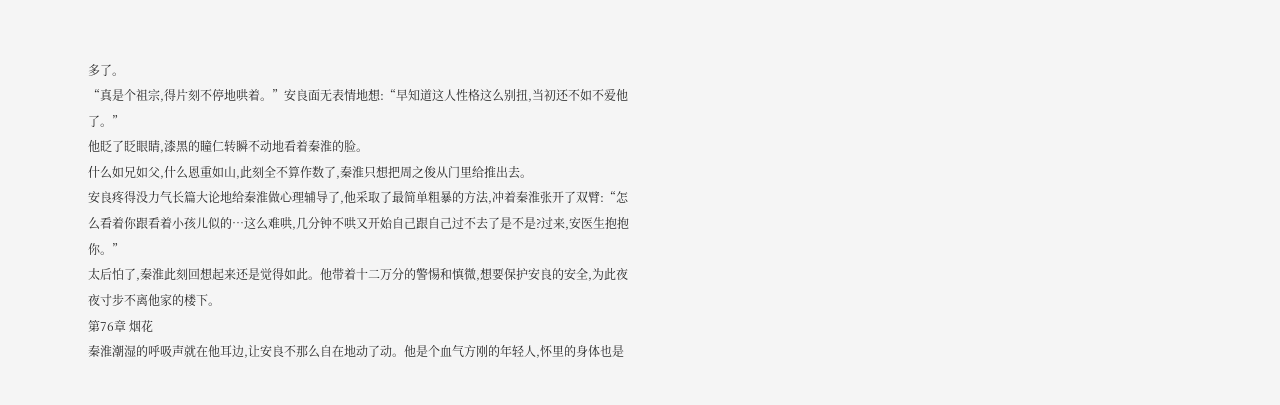多了。
“真是个祖宗,得片刻不停地哄着。”安良面无表情地想:“早知道这人性格这么别扭,当初还不如不爱他了。”
他眨了眨眼睛,漆黑的瞳仁转瞬不动地看着秦淮的脸。
什么如兄如父,什么恩重如山,此刻全不算作数了,秦淮只想把周之俊从门里给推出去。
安良疼得没力气长篇大论地给秦淮做心理辅导了,他采取了最简单粗暴的方法,冲着秦淮张开了双臂:“怎么看着你跟看着小孩儿似的…这么难哄,几分钟不哄又开始自己跟自己过不去了是不是?过来,安医生抱抱你。”
太后怕了,秦淮此刻回想起来还是觉得如此。他带着十二万分的警惕和慎微,想要保护安良的安全,为此夜夜寸步不离他家的楼下。
第76章 烟花
秦淮潮湿的呼吸声就在他耳边,让安良不那么自在地动了动。他是个血气方刚的年轻人,怀里的身体也是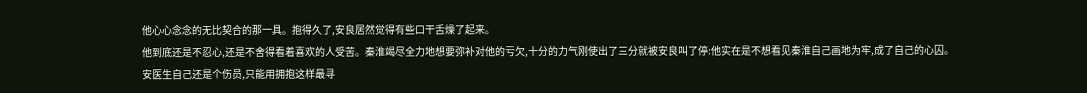他心心念念的无比契合的那一具。抱得久了,安良居然觉得有些口干舌燥了起来。
他到底还是不忍心,还是不舍得看着喜欢的人受苦。秦淮竭尽全力地想要弥补对他的亏欠,十分的力气刚使出了三分就被安良叫了停:他实在是不想看见秦淮自己画地为牢,成了自己的心囚。
安医生自己还是个伤员,只能用拥抱这样最寻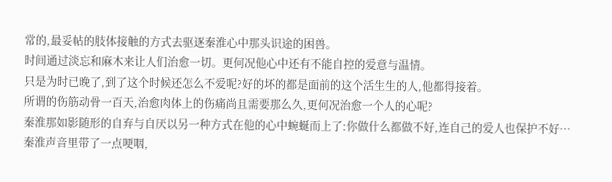常的,最妥帖的肢体接触的方式去驱逐秦淮心中那头识途的困兽。
时间通过淡忘和麻木来让人们治愈一切。更何况他心中还有不能自控的爱意与温情。
只是为时已晚了,到了这个时候还怎么不爱呢?好的坏的都是面前的这个活生生的人,他都得接着。
所谓的伤筋动骨一百天,治愈肉体上的伤痛尚且需要那么久,更何况治愈一个人的心呢?
秦淮那如影随形的自弃与自厌以另一种方式在他的心中蜿蜒而上了:你做什么都做不好,连自己的爱人也保护不好…
秦淮声音里带了一点哽咽,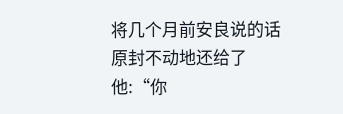将几个月前安良说的话原封不动地还给了他:“你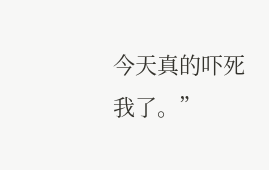今天真的吓死我了。”